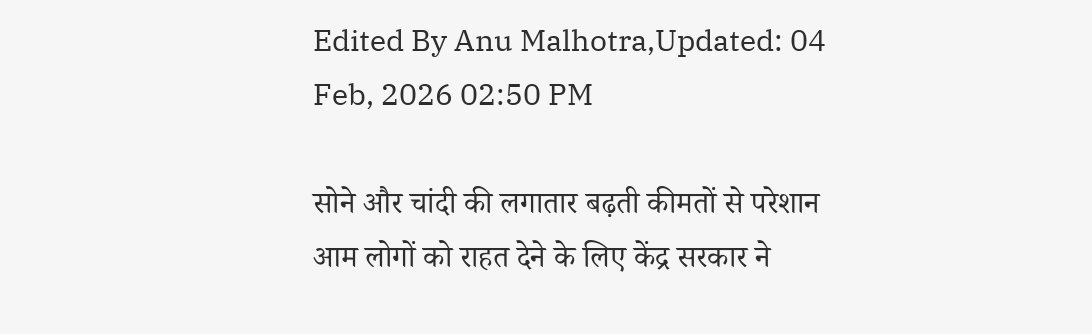Edited By Anu Malhotra,Updated: 04 Feb, 2026 02:50 PM

सोने और चांदी की लगातार बढ़ती कीमतों से परेशान आम लोगों को राहत देने के लिए केंद्र सरकार ने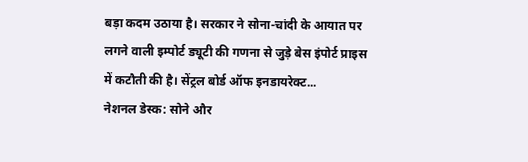बड़ा कदम उठाया है। सरकार ने सोना-चांदी के आयात पर लगने वाली इम्पोर्ट ड्यूटी की गणना से जुड़े बेस इंपोर्ट प्राइस में कटौती की है। सेंट्रल बोर्ड ऑफ इनडायरेक्ट...
नेशनल डेस्क: सोने और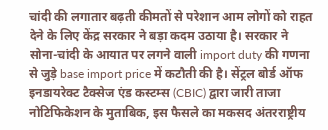चांदी की लगातार बढ़ती कीमतों से परेशान आम लोगों को राहत देने के लिए केंद्र सरकार ने बड़ा कदम उठाया है। सरकार ने सोना-चांदी के आयात पर लगने वाली import duty की गणना से जुड़े base import price में कटौती की है। सेंट्रल बोर्ड ऑफ इनडायरेक्ट टैक्सेज एंड कस्टम्स (CBIC) द्वारा जारी ताजा नोटिफिकेशन के मुताबिक, इस फैसले का मकसद अंतरराष्ट्रीय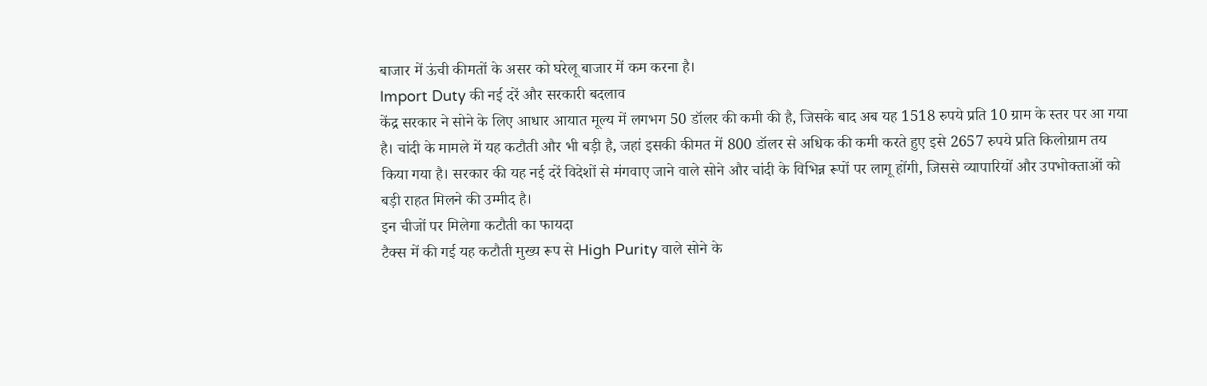बाजार में ऊंची कीमतों के असर को घरेलू बाजार में कम करना है।
Import Duty की नई दरें और सरकारी बदलाव
केंद्र सरकार ने सोने के लिए आधार आयात मूल्य में लगभग 50 डॉलर की कमी की है, जिसके बाद अब यह 1518 रुपये प्रति 10 ग्राम के स्तर पर आ गया है। चांदी के मामले में यह कटौती और भी बड़ी है, जहां इसकी कीमत में 800 डॉलर से अधिक की कमी करते हुए इसे 2657 रुपये प्रति किलोग्राम तय किया गया है। सरकार की यह नई दरें विदेशों से मंगवाए जाने वाले सोने और चांदी के विभिन्न रूपों पर लागू होंगी, जिससे व्यापारियों और उपभोक्ताओं को बड़ी राहत मिलने की उम्मीद है।
इन चीजों पर मिलेगा कटौती का फायदा
टैक्स में की गई यह कटौती मुख्य रूप से High Purity वाले सोने के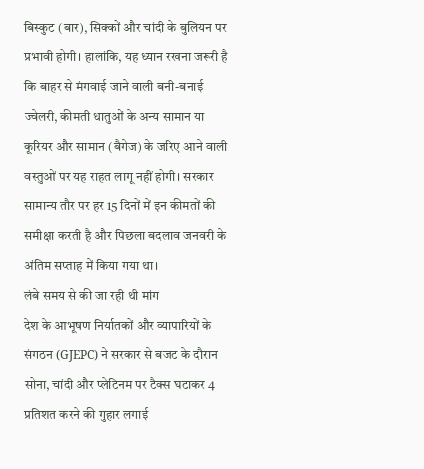बिस्कुट (बार), सिक्कों और चांदी के बुलियन पर प्रभावी होगी। हालांकि, यह ध्यान रखना जरूरी है कि बाहर से मंगवाई जाने वाली बनी-बनाई ज्वेलरी, कीमती धातुओं के अन्य सामान या कूरियर और सामान (बैगेज) के जरिए आने वाली वस्तुओं पर यह राहत लागू नहीं होगी। सरकार सामान्य तौर पर हर 15 दिनों में इन कीमतों की समीक्षा करती है और पिछला बदलाव जनवरी के अंतिम सप्ताह में किया गया था।
लंबे समय से की जा रही थी मांग
देश के आभूषण निर्यातकों और व्यापारियों के संगठन (GJEPC) ने सरकार से बजट के दौरान सोना, चांदी और प्लेटिनम पर टैक्स घटाकर 4 प्रतिशत करने की गुहार लगाई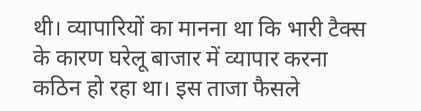थी। व्यापारियों का मानना था कि भारी टैक्स के कारण घरेलू बाजार में व्यापार करना कठिन हो रहा था। इस ताजा फैसले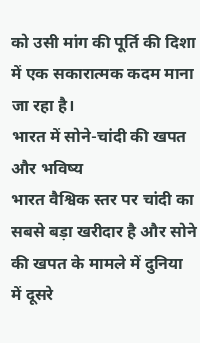को उसी मांग की पूर्ति की दिशा में एक सकारात्मक कदम माना जा रहा है।
भारत में सोने-चांदी की खपत और भविष्य
भारत वैश्विक स्तर पर चांदी का सबसे बड़ा खरीदार है और सोने की खपत के मामले में दुनिया में दूसरे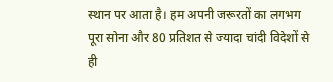स्थान पर आता है। हम अपनी जरूरतों का लगभग पूरा सोना और 80 प्रतिशत से ज्यादा चांदी विदेशों से ही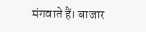मंगवाते हैं। बाजार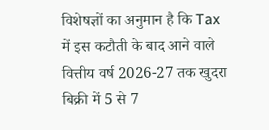विशेषज्ञों का अनुमान है कि Tax में इस कटौती के बाद आने वाले वित्तीय वर्ष 2026-27 तक खुदरा बिक्री में 5 से 7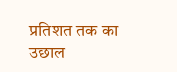प्रतिशत तक का उछाल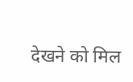देखने को मिल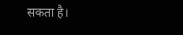सकता है।